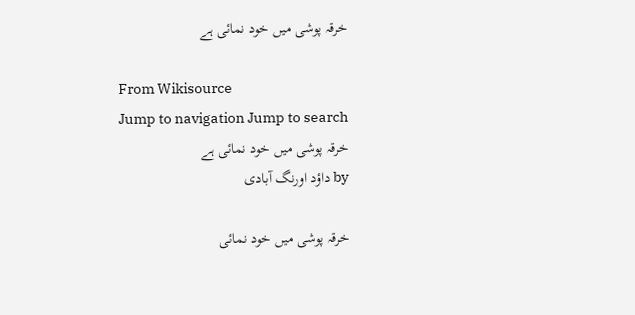خرقہ پوشی میں خود نمائی ہے

From Wikisource
Jump to navigation Jump to search
خرقہ پوشی میں خود نمائی ہے
by داؤد اورنگ آبادی

خرقہ پوشی میں خود نمائی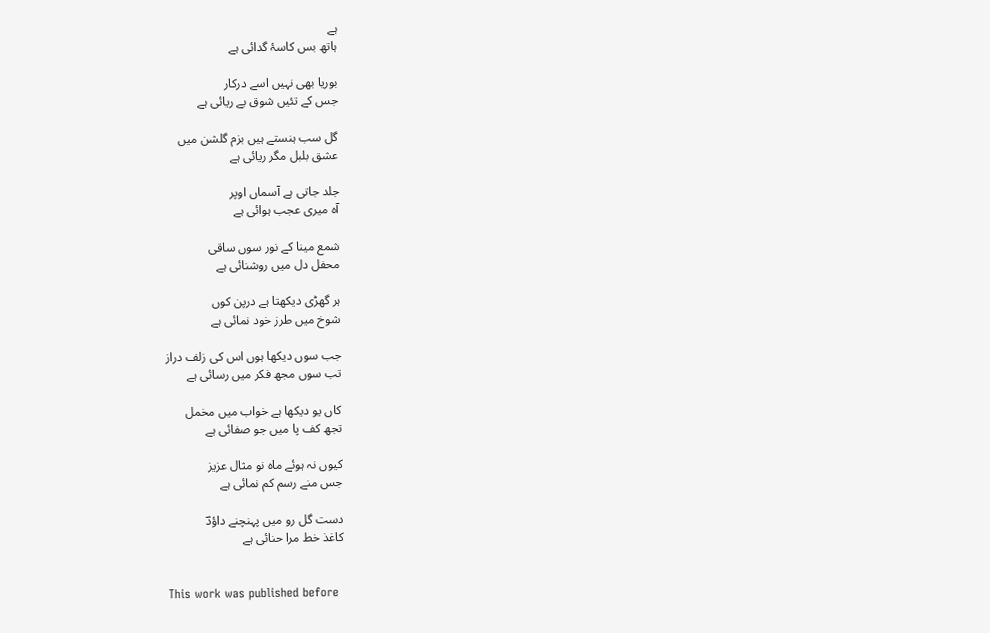ہے
ہاتھ بس کاسۂ گدائی ہے

بوریا بھی نہیں اسے درکار
جس کے تئیں شوق بے ریائی ہے

گل سب ہنستے ہیں بزم گلشن میں
عشق بلبل مگر ریائی ہے

جلد جاتی ہے آسماں اوپر
آہ میری عجب ہوائی ہے

شمع مینا کے نور سوں ساقی
محفل دل میں روشنائی ہے

ہر گھڑی دیکھتا ہے درپن کوں
شوخ میں طرز خود نمائی ہے

جب سوں دیکھا ہوں اس کی زلف دراز
تب سوں مجھ فکر میں رسائی ہے

کاں یو دیکھا ہے خواب میں مخمل
تجھ کف پا میں جو صفائی ہے

کیوں نہ ہوئے ماہ نو مثال عزیز
جس منے رسم کم نمائی ہے

دست گل رو میں پہنچنے داؤدؔ
کاغذ خط مرا حنائی ہے


This work was published before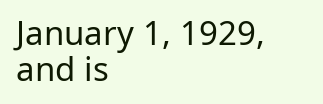January 1, 1929, and is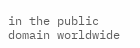in the public domain worldwide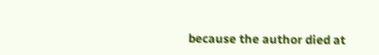because the author died at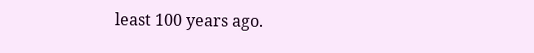least 100 years ago.